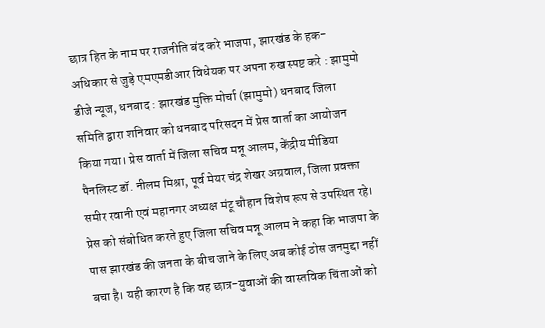छात्र हित के नाम पर राजनीति बंद करे भाजपा, झारखंड के हक-अधिकार से जुड़े एमएमडीआर विधेयक पर अपना रुख स्पष्ट करे : झामुमो
डीजे न्यूज, धनबाद : झारखंड मुक्ति मोर्चा (झामुमो) धनबाद जिला समिति द्वारा शनिवार को धनबाद परिसदन में प्रेस वार्ता का आयोजन किया गया। प्रेस वार्ता में जिला सचिव मन्नू आलम, केंद्रीय मीडिया पैनलिस्ट डॉ. नीलम मिश्रा, पूर्व मेयर चंद्र शेखर अग्रवाल, जिला प्रवक्ता समीर रवानी एवं महानगर अध्यक्ष मंटू चौहान विशेष रूप से उपस्थित रहे।
प्रेस को संबोधित करते हुए जिला सचिव मन्नू आलम ने कहा कि भाजपा के पास झारखंड की जनता के बीच जाने के लिए अब कोई ठोस जनमुद्दा नहीं बचा है। यही कारण है कि वह छात्र-युवाओं की वास्तविक चिंताओं को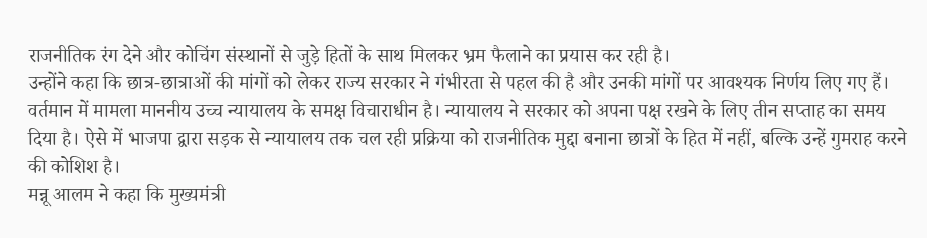राजनीतिक रंग देने और कोचिंग संस्थानों से जुड़े हितों के साथ मिलकर भ्रम फैलाने का प्रयास कर रही है।
उन्होंने कहा कि छात्र-छात्राओं की मांगों को लेकर राज्य सरकार ने गंभीरता से पहल की है और उनकी मांगों पर आवश्यक निर्णय लिए गए हैं। वर्तमान में मामला माननीय उच्च न्यायालय के समक्ष विचाराधीन है। न्यायालय ने सरकार को अपना पक्ष रखने के लिए तीन सप्ताह का समय दिया है। ऐसे में भाजपा द्वारा सड़क से न्यायालय तक चल रही प्रक्रिया को राजनीतिक मुद्दा बनाना छात्रों के हित में नहीं, बल्कि उन्हें गुमराह करने की कोशिश है।
मन्नू आलम ने कहा कि मुख्यमंत्री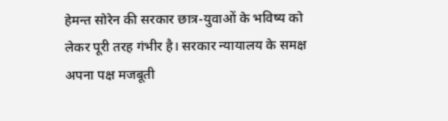हेमन्त सोरेन की सरकार छात्र-युवाओं के भविष्य को लेकर पूरी तरह गंभीर है। सरकार न्यायालय के समक्ष अपना पक्ष मजबूती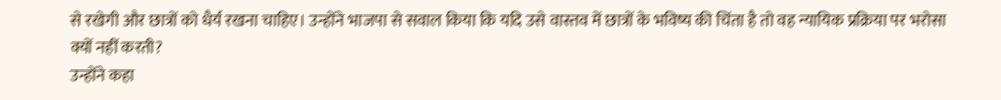से रखेगी और छात्रों को धैर्य रखना चाहिए। उन्होंने भाजपा से सवाल किया कि यदि उसे वास्तव में छात्रों के भविष्य की चिंता है तो वह न्यायिक प्रक्रिया पर भरोसा क्यों नहीं करती?
उन्होंने कहा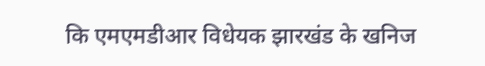कि एमएमडीआर विधेयक झारखंड के खनिज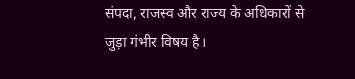संपदा, राजस्व और राज्य के अधिकारों से जुड़ा गंभीर विषय है।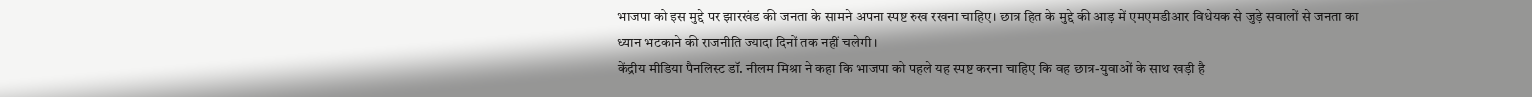भाजपा को इस मुद्दे पर झारखंड की जनता के सामने अपना स्पष्ट रुख रखना चाहिए। छात्र हित के मुद्दे की आड़ में एमएमडीआर विधेयक से जुड़े सवालों से जनता का ध्यान भटकाने की राजनीति ज्यादा दिनों तक नहीं चलेगी।
केंद्रीय मीडिया पैनलिस्ट डॉ. नीलम मिश्रा ने कहा कि भाजपा को पहले यह स्पष्ट करना चाहिए कि वह छात्र-युवाओं के साथ खड़ी है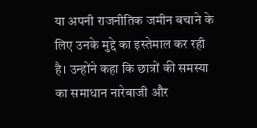या अपनी राजनीतिक जमीन बचाने के लिए उनके मुद्दे का इस्तेमाल कर रही है। उन्होंने कहा कि छात्रों की समस्या का समाधान नारेबाजी और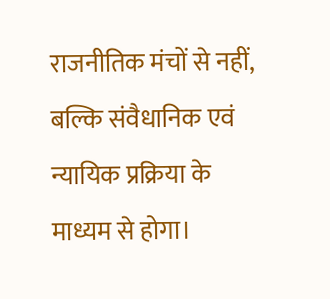राजनीतिक मंचों से नहीं, बल्कि संवैधानिक एवं न्यायिक प्रक्रिया के माध्यम से होगा।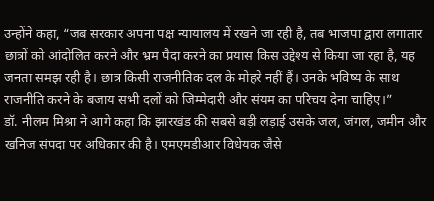उन्होंने कहा, “जब सरकार अपना पक्ष न्यायालय में रखने जा रही है, तब भाजपा द्वारा लगातार छात्रों को आंदोलित करने और भ्रम पैदा करने का प्रयास किस उद्देश्य से किया जा रहा है, यह जनता समझ रही है। छात्र किसी राजनीतिक दल के मोहरे नहीं हैं। उनके भविष्य के साथ राजनीति करने के बजाय सभी दलों को जिम्मेदारी और संयम का परिचय देना चाहिए।”
डॉ. नीलम मिश्रा ने आगे कहा कि झारखंड की सबसे बड़ी लड़ाई उसके जल, जंगल, जमीन और खनिज संपदा पर अधिकार की है। एमएमडीआर विधेयक जैसे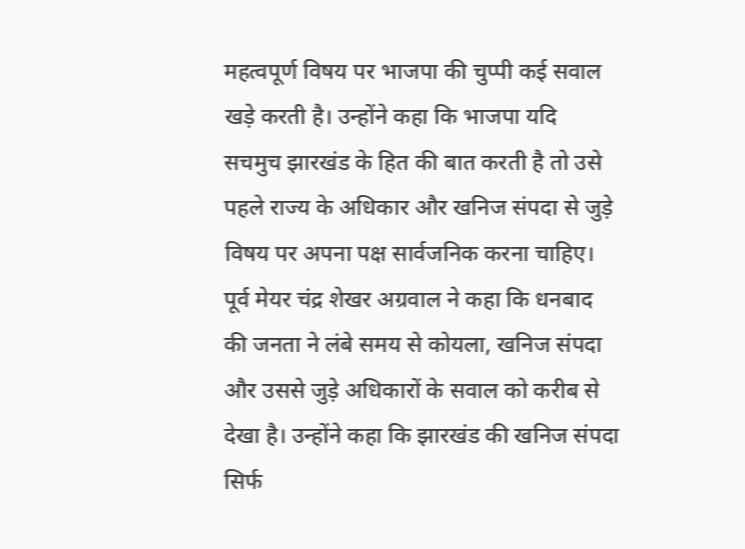महत्वपूर्ण विषय पर भाजपा की चुप्पी कई सवाल खड़े करती है। उन्होंने कहा कि भाजपा यदि सचमुच झारखंड के हित की बात करती है तो उसे पहले राज्य के अधिकार और खनिज संपदा से जुड़े विषय पर अपना पक्ष सार्वजनिक करना चाहिए।
पूर्व मेयर चंद्र शेखर अग्रवाल ने कहा कि धनबाद की जनता ने लंबे समय से कोयला, खनिज संपदा और उससे जुड़े अधिकारों के सवाल को करीब से देखा है। उन्होंने कहा कि झारखंड की खनिज संपदा सिर्फ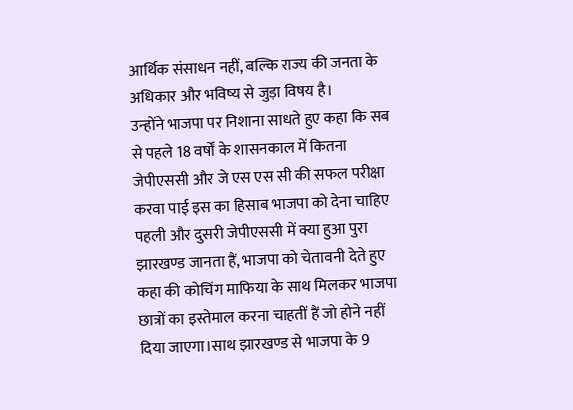आर्थिक संसाधन नहीं, बल्कि राज्य की जनता के अधिकार और भविष्य से जुड़ा विषय है।
उन्होंने भाजपा पर निशाना साधते हुए कहा कि सब से पहले 18 वर्षों के शासनकाल में कितना जेपीएससी और जे एस एस सी की सफल परीक्षा करवा पाई इस का हिसाब भाजपा को देना चाहिए पहली और दुसरी जेपीएससी में क्या हुआ पुरा झारखण्ड जानता हैं, भाजपा को चेतावनी देते हुए कहा की कोचिंग माफिया के साथ मिलकर भाजपा छात्रों का इस्तेमाल करना चाहतीं हैं जो होने नहीं दिया जाएगा।साथ झारखण्ड से भाजपा के 9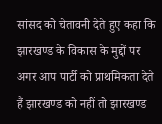सांसद को चेतावनी देते हुए कहा कि झारखण्ड के विकास के मुद्दों पर अगर आप पार्टी को प्राथमिकता देते हैं झारखण्ड को नहीं तो झारखण्ड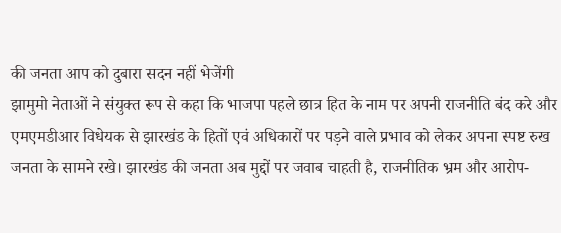की जनता आप को दुबारा सदन नहीं भेजेंगी
झामुमो नेताओं ने संयुक्त रूप से कहा कि भाजपा पहले छात्र हित के नाम पर अपनी राजनीति बंद करे और एमएमडीआर विधेयक से झारखंड के हितों एवं अधिकारों पर पड़ने वाले प्रभाव को लेकर अपना स्पष्ट रुख जनता के सामने रखे। झारखंड की जनता अब मुद्दों पर जवाब चाहती है, राजनीतिक भ्रम और आरोप-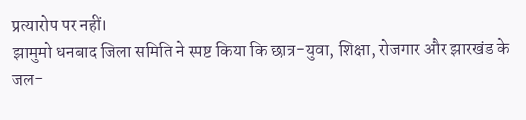प्रत्यारोप पर नहीं।
झामुमो धनबाद जिला समिति ने स्पष्ट किया कि छात्र-युवा, शिक्षा, रोजगार और झारखंड के जल-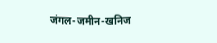जंगल-जमीन-खनिज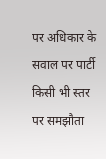पर अधिकार के सवाल पर पार्टी किसी भी स्तर पर समझौता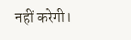नहीं करेगी।